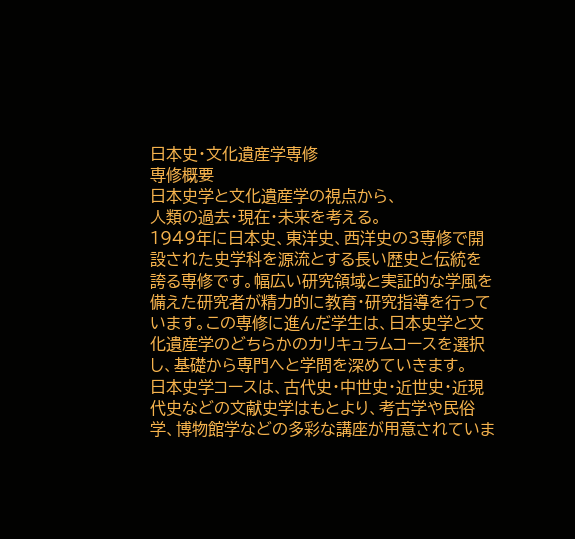日本史・文化遺産学専修
専修概要
日本史学と文化遺産学の視点から、
人類の過去・現在・未来を考える。
1949年に日本史、東洋史、西洋史の3専修で開設された史学科を源流とする長い歴史と伝統を誇る専修です。幅広い研究領域と実証的な学風を備えた研究者が精力的に教育・研究指導を行っています。この専修に進んだ学生は、日本史学と文化遺産学のどちらかのカリキュラムコースを選択し、基礎から専門へと学問を深めていきます。
日本史学コースは、古代史・中世史・近世史・近現代史などの文献史学はもとより、考古学や民俗学、博物館学などの多彩な講座が用意されていま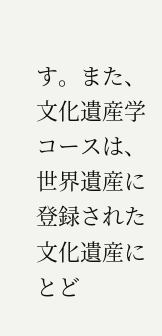す。また、文化遺産学コースは、世界遺産に登録された文化遺産にとど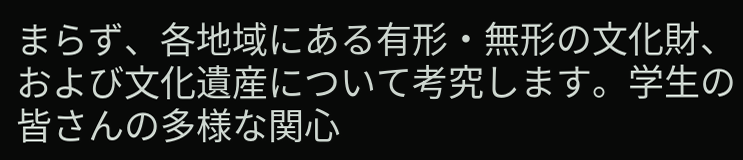まらず、各地域にある有形・無形の文化財、および文化遺産について考究します。学生の皆さんの多様な関心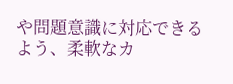や問題意識に対応できるよう、柔軟なカ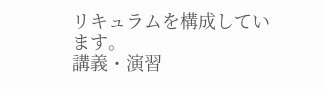リキュラムを構成しています。
講義・演習